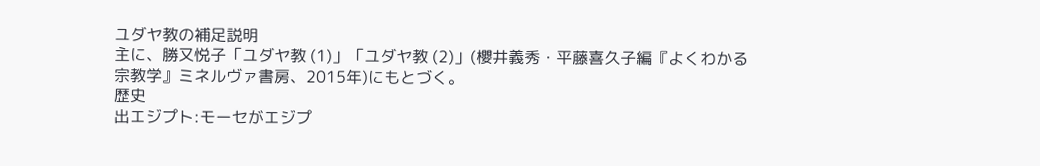ユダヤ教の補足説明
主に、勝又悦子「ユダヤ教 (1)」「ユダヤ教 (2)」(櫻井義秀・平藤喜久子編『よくわかる宗教学』ミネルヴァ書房、2015年)にもとづく。
歴史
出エジプト:モーセがエジプ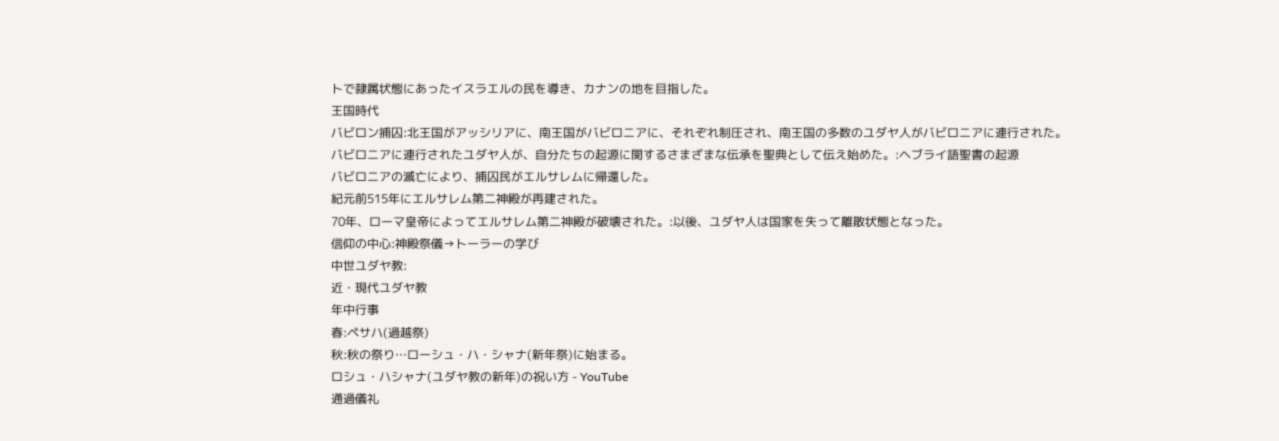トで隷属状態にあったイスラエルの民を導き、カナンの地を目指した。
王国時代
バビロン捕囚:北王国がアッシリアに、南王国がバビロニアに、それぞれ制圧され、南王国の多数のユダヤ人がバビロニアに連行された。
バビロニアに連行されたユダヤ人が、自分たちの起源に関するさまざまな伝承を聖典として伝え始めた。:ヘブライ語聖書の起源
バビロニアの滅亡により、捕囚民がエルサレムに帰還した。
紀元前515年にエルサレム第二神殿が再建された。
70年、ローマ皇帝によってエルサレム第二神殿が破壊された。:以後、ユダヤ人は国家を失って離散状態となった。
信仰の中心:神殿祭儀→トーラーの学び
中世ユダヤ教:
近・現代ユダヤ教
年中行事
春:ペサハ(過越祭)
秋:秋の祭り…ローシュ・ハ・シャナ(新年祭)に始まる。
ロシュ・ハシャナ(ユダヤ教の新年)の祝い方 - YouTube
通過儀礼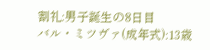割礼:男子誕生の8日目
バル・ミツヴァ(成年式):13歳